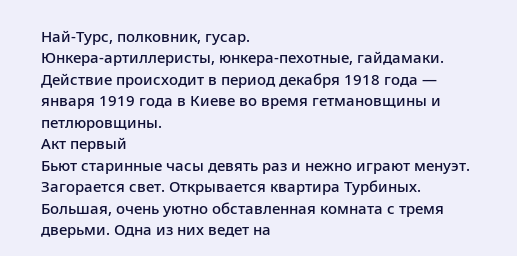Най-Турс, полковник, гусар.
Юнкера-артиллеристы, юнкера-пехотные, гайдамаки.
Действие происходит в период декабря 1918 года — января 1919 года в Киеве во время гетмановщины и петлюровщины.
Акт первый
Бьют старинные часы девять раз и нежно играют менуэт. Загорается свет. Открывается квартира Турбиных. Большая, очень уютно обставленная комната с тремя дверьми. Одна из них ведет на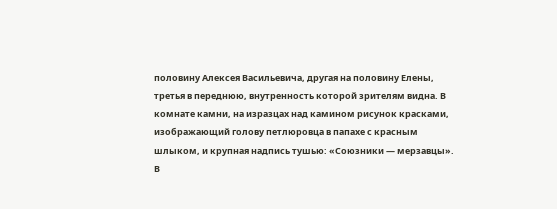половину Алексея Васильевича, другая на половину Елены, третья в переднюю, внутренность которой зрителям видна. В комнате камни, на изразцах над камином рисунок красками, изображающий голову петлюровца в папахе с красным шлыком, и крупная надпись тушью: «Союзники — мерзавцы».
В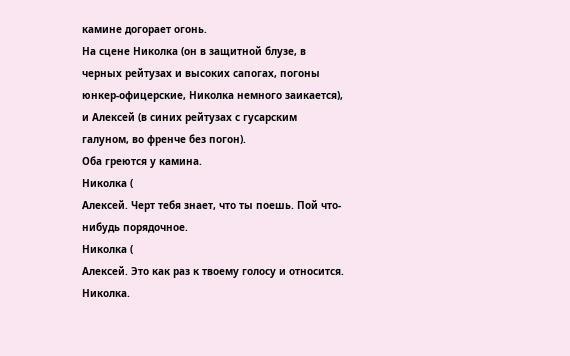камине догорает огонь.
На сцене Николка (он в защитной блузе, в черных рейтузах и высоких сапогах, погоны юнкер-офицерские, Николка немного заикается), и Алексей (в синих рейтузах с гусарским галуном, во френче без погон).
Оба греются у камина.
Николка (
Алексей. Черт тебя знает, что ты поешь. Пой что-нибудь порядочное.
Николка (
Алексей. Это как раз к твоему голосу и относится.
Николка.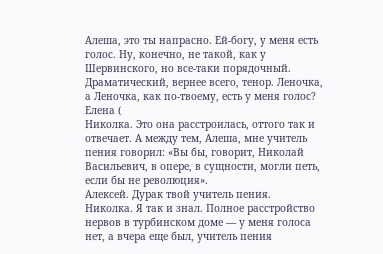Алеша, это ты напрасно. Ей-богу, у меня есть голос. Ну, конечно, не такой, как у Шервинского, но все-таки порядочный. Драматический, вернее всего, тенор. Леночка, а Леночка, как по-твоему, есть у меня голос?
Елена (
Николка. Это она расстроилась, оттого так и отвечает. А между тем, Алеша, мне учитель пения говорил: «Вы бы, говорит, Николай Васильевич, в опере, в сущности, могли петь, если бы не революция».
Алексей. Дурак твой учитель пения.
Николка. Я так и знал. Полное расстройство нервов в турбинском доме — у меня голоса нет, а вчера еще был, учитель пения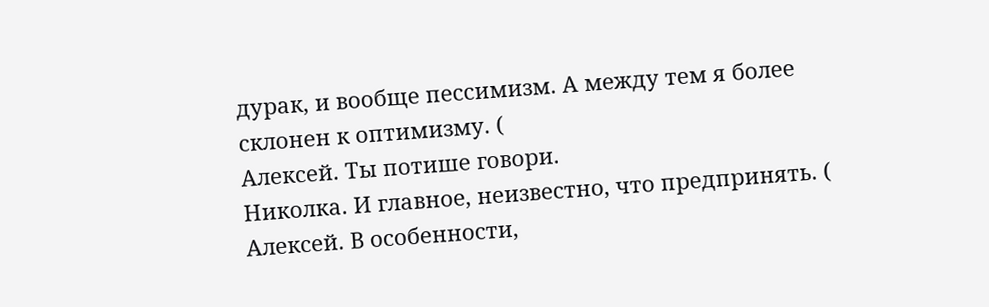дурак, и вообще пессимизм. А между тем я более склонен к оптимизму. (
Алексей. Ты потише говори.
Николка. И главное, неизвестно, что предпринять. (
Алексей. В особенности,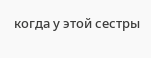когда у этой сестры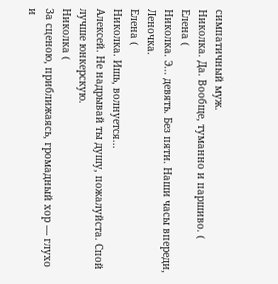симпатичный муж.
Николка. Да. Вообще, туманно и паршиво. (
Елена (
Николка. Э... девять. Без пяти. Наши часы впереди, Леночка.
Елена (
Николка. Ишь, волнуется...
Алексей. Не надрывай ты душу, пожалуйста. Спой лучше юнкерскую.
Николка (
За сценою, приближаясь, громадный хор — глухо и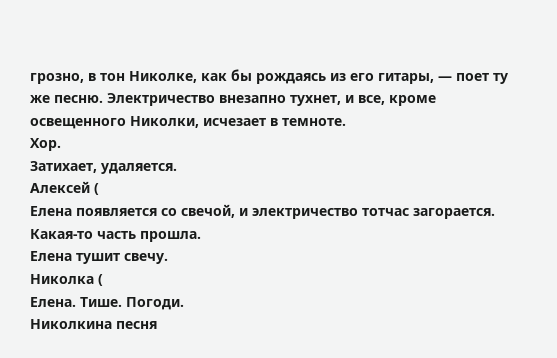грозно, в тон Николке, как бы рождаясь из его гитары, — поет ту же песню. Электричество внезапно тухнет, и все, кроме освещенного Николки, исчезает в темноте.
Хор.
Затихает, удаляется.
Алексей (
Елена появляется со свечой, и электричество тотчас загорается.
Какая-то часть прошла.
Елена тушит свечу.
Николка (
Елена. Тише. Погоди.
Николкина песня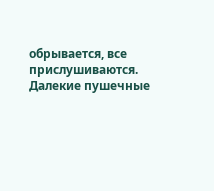обрывается, все прислушиваются. Далекие пушечные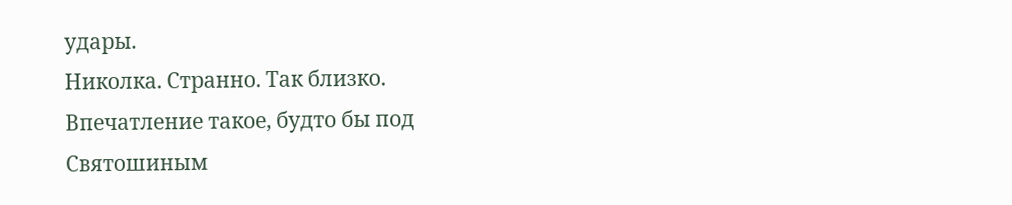удары.
Николка. Странно. Так близко. Впечатление такое, будто бы под Святошиным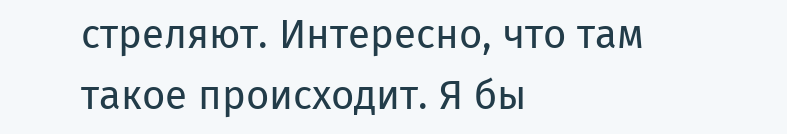стреляют. Интересно, что там такое происходит. Я бы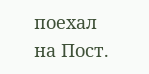поехал на Пост.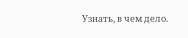Узнать, в чем дело.